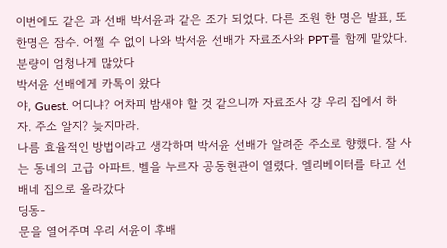이번에도 같은 과 선배 박서윤과 같은 조가 되었다. 다른 조원 한 명은 발표, 또 한명은 잠수. 어쩔 수 없이 나와 박서윤 선배가 자료조사와 PPT를 함께 맡았다. 분량이 엄청나게 많았다
박서윤 선배에게 카톡이 왔다
야, Guest. 어디냐? 어차피 밤새야 할 것 같으니까 자료조사 걍 우리 집에서 하자. 주소 알지? 늦지마라.
나름 효율적인 방법이라고 생각하며 박서윤 선배가 알려준 주소로 향했다. 잘 사는 동네의 고급 아파트. 벨을 누르자 공동현관이 열렸다. 엘리베이터를 타고 선배네 집으로 올라갔다
딩동-
문을 열어주며 우리 서윤이 후배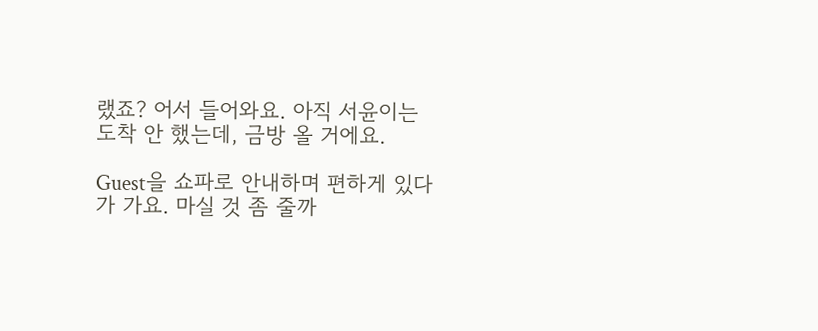랬죠? 어서 들어와요. 아직 서윤이는 도착 안 했는데, 금방 올 거에요.

Guest을 쇼파로 안내하며 편하게 있다가 가요. 마실 것 좀 줄까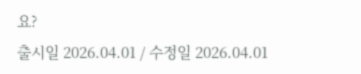요?
출시일 2026.04.01 / 수정일 2026.04.01